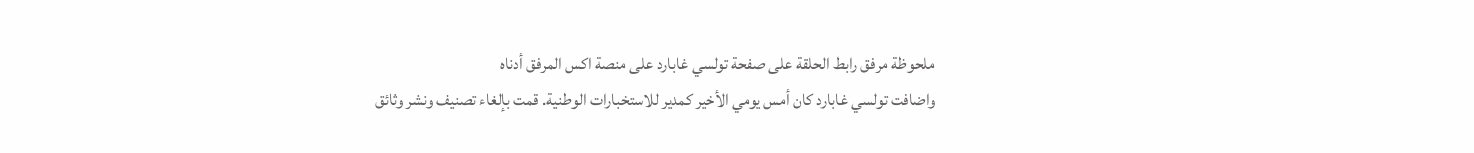ملحوظة مرفق رابط الحلقة على صفحة تولسي غابارد على منصة اكس المرفق أدناه
واضافت تولسي غابارد كان أمس يومي الأخير كمدير للاستخبارات الوطنية. قمت بإلغاء تصنيف ونشر وثائق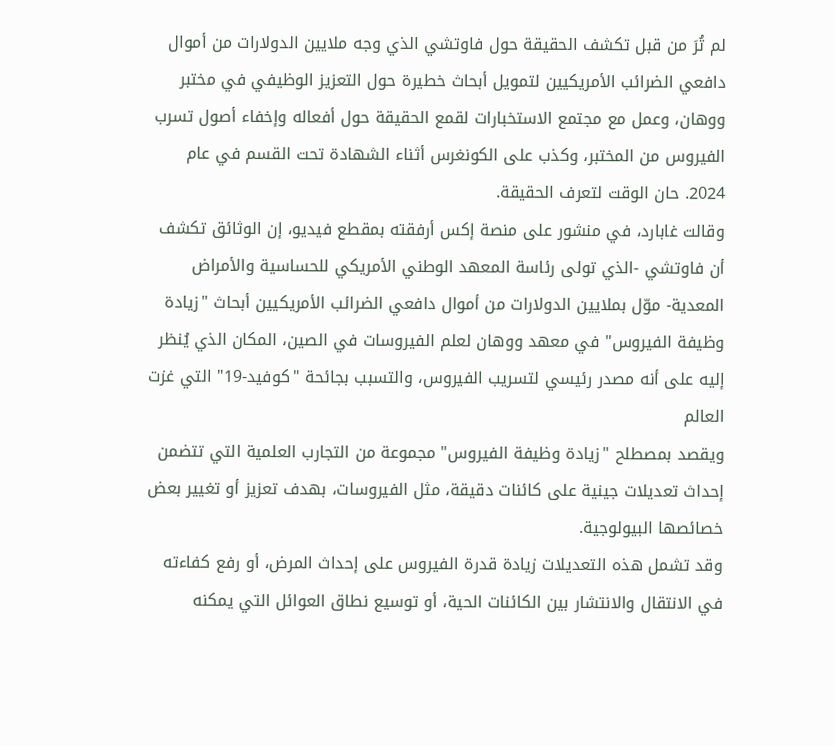لم تُرَ من قبل تكشف الحقيقة حول فاوتشي الذي وجه ملايين الدولارات من أموال دافعي الضرائب الأمريكيين لتمويل أبحاث خطيرة حول التعزيز الوظيفي في مختبر ووهان، وعمل مع مجتمع الاستخبارات لقمع الحقيقة حول أفعاله وإخفاء أصول تسرب الفيروس من المختبر، وكذب على الكونغرس أثناء الشهادة تحت القسم في عام 2024. حان الوقت لتعرف الحقيقة.
وقالت غابارد، في منشور على منصة إكس أرفقته بمقطع فيديو، إن الوثائق تكشف أن فاوتشي -الذي تولى رئاسة المعهد الوطني الأمريكي للحساسية والأمراض المعدية- موّل بملايين الدولارات من أموال دافعي الضرائب الأمريكيين أبحاث "زيادة وظيفة الفيروس" في معهد ووهان لعلم الفيروسات في الصين، المكان الذي يُنظر إليه على أنه مصدر رئيسي لتسريب الفيروس، والتسبب بجائحة "كوفيد-19" التي غزت العالم
ويقصد بمصطلح "زيادة وظيفة الفيروس" مجموعة من التجارب العلمية التي تتضمن إحداث تعديلات جينية على كائنات دقيقة، مثل الفيروسات، بهدف تعزيز أو تغيير بعض خصائصها البيولوجية.
وقد تشمل هذه التعديلات زيادة قدرة الفيروس على إحداث المرض، أو رفع كفاءته في الانتقال والانتشار بين الكائنات الحية، أو توسيع نطاق العوائل التي يمكنه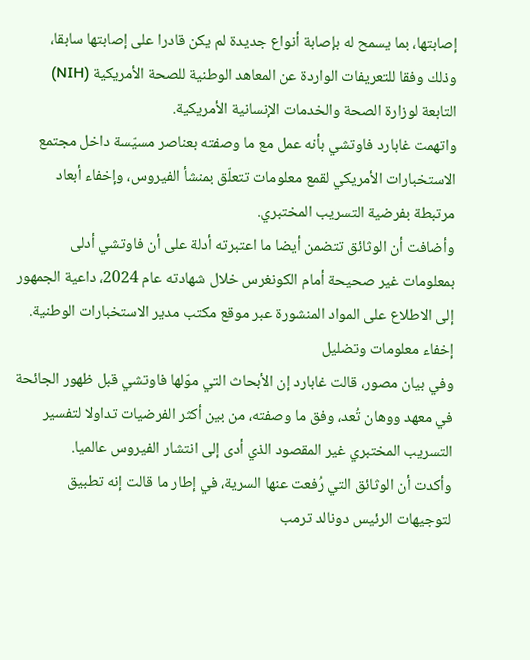إصابتها، بما يسمح له بإصابة أنواع جديدة لم يكن قادرا على إصابتها سابقا، وذلك وفقا للتعريفات الواردة عن المعاهد الوطنية للصحة الأمريكية (NIH) التابعة لوزارة الصحة والخدمات الإنسانية الأمريكية.
واتهمت غابارد فاوتشي بأنه عمل مع ما وصفته بعناصر مسيّسة داخل مجتمع الاستخبارات الأمريكي لقمع معلومات تتعلّق بمنشأ الفيروس، وإخفاء أبعاد مرتبطة بفرضية التسريب المختبري.
وأضافت أن الوثائق تتضمن أيضا ما اعتبرته أدلة على أن فاوتشي أدلى بمعلومات غير صحيحة أمام الكونغرس خلال شهادته عام 2024، داعية الجمهور إلى الاطلاع على المواد المنشورة عبر موقع مكتب مدير الاستخبارات الوطنية.
إخفاء معلومات وتضليل
وفي بيان مصور، قالت غابارد إن الأبحاث التي موّلها فاوتشي قبل ظهور الجائحة في معهد ووهان تُعد، وفق ما وصفته، من بين أكثر الفرضيات تداولا لتفسير التسريب المختبري غير المقصود الذي أدى إلى انتشار الفيروس عالميا.
وأكدت أن الوثائق التي رُفعت عنها السرية، في إطار ما قالت إنه تطبيق لتوجيهات الرئيس دونالد ترمب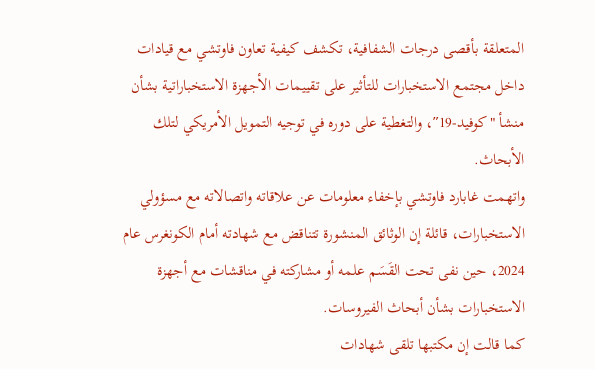المتعلقة بأقصى درجات الشفافية، تكشف كيفية تعاون فاوتشي مع قيادات داخل مجتمع الاستخبارات للتأثير على تقييمات الأجهزة الاستخباراتية بشأن منشأ "كوفيد-19″، والتغطية على دوره في توجيه التمويل الأمريكي لتلك الأبحاث.
واتهمت غابارد فاوتشي بإخفاء معلومات عن علاقاته واتصالاته مع مسؤولي الاستخبارات، قائلة إن الوثائق المنشورة تتناقض مع شهادته أمام الكونغرس عام 2024، حين نفى تحت القَسَم علمه أو مشاركته في مناقشات مع أجهزة الاستخبارات بشأن أبحاث الفيروسات.
كما قالت إن مكتبها تلقى شهادات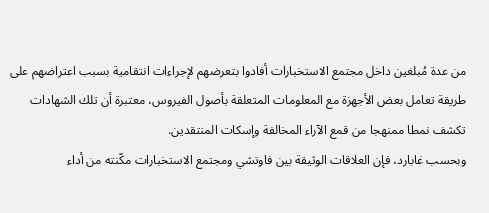من عدة مُبلغين داخل مجتمع الاستخبارات أفادوا بتعرضهم لإجراءات انتقامية بسبب اعتراضهم على طريقة تعامل بعض الأجهزة مع المعلومات المتعلقة بأصول الفيروس، معتبرة أن تلك الشهادات تكشف نمطا ممنهجا من قمع الآراء المخالفة وإسكات المنتقدين.
وبحسب غابارد، فإن العلاقات الوثيقة بين فاوتشي ومجتمع الاستخبارات مكّنته من أداء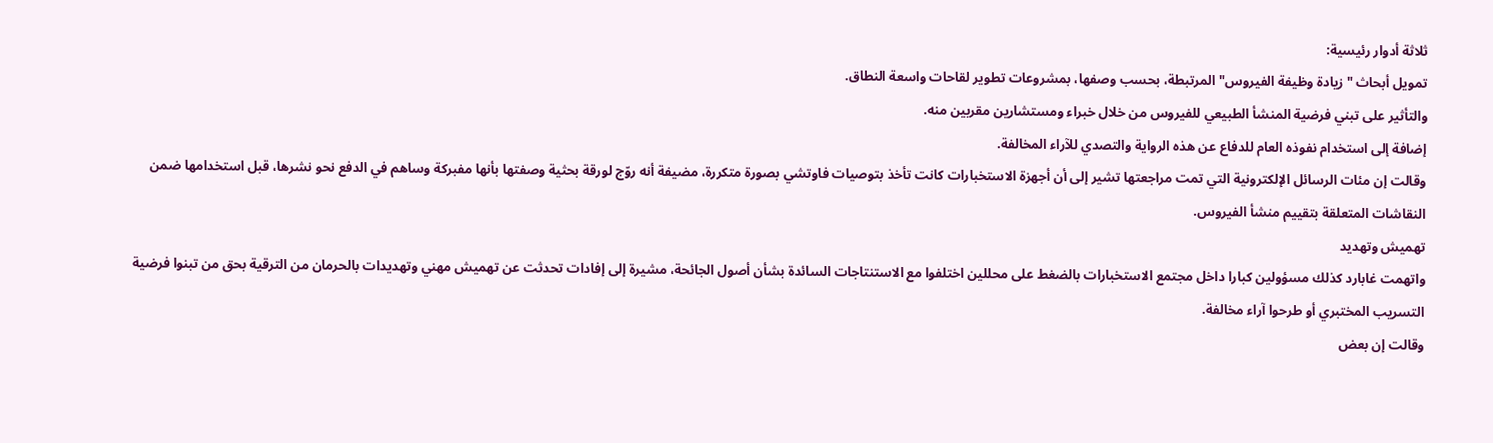ثلاثة أدوار رئيسية:
تمويل أبحاث "زيادة وظيفة الفيروس" المرتبطة، بحسب وصفها، بمشروعات تطوير لقاحات واسعة النطاق.
والتأثير على تبني فرضية المنشأ الطبيعي للفيروس من خلال خبراء ومستشارين مقربين منه.
إضافة إلى استخدام نفوذه العام للدفاع عن هذه الرواية والتصدي للآراء المخالفة.
وقالت إن مئات الرسائل الإلكترونية التي تمت مراجعتها تشير إلى أن أجهزة الاستخبارات كانت تأخذ بتوصيات فاوتشي بصورة متكررة، مضيفة أنه روّج لورقة بحثية وصفتها بأنها مفبركة وساهم في الدفع نحو نشرها، قبل استخدامها ضمن النقاشات المتعلقة بتقييم منشأ الفيروس.
تهميش وتهديد
واتهمت غابارد كذلك مسؤولين كبارا داخل مجتمع الاستخبارات بالضغط على محللين اختلفوا مع الاستنتاجات السائدة بشأن أصول الجائحة، مشيرة إلى إفادات تحدثت عن تهميش مهني وتهديدات بالحرمان من الترقية بحق من تبنوا فرضية التسريب المختبري أو طرحوا آراء مخالفة.
وقالت إن بعض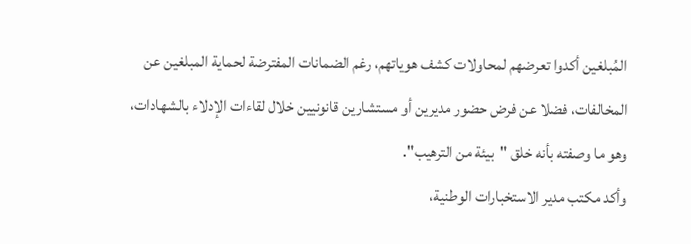المُبلغين أكدوا تعرضهم لمحاولات كشف هوياتهم، رغم الضمانات المفترضة لحماية المبلغين عن المخالفات، فضلا عن فرض حضور مديرين أو مستشارين قانونيين خلال لقاءات الإدلاء بالشهادات، وهو ما وصفته بأنه خلق "بيئة من الترهيب".
وأكد مكتب مدير الاستخبارات الوطنية،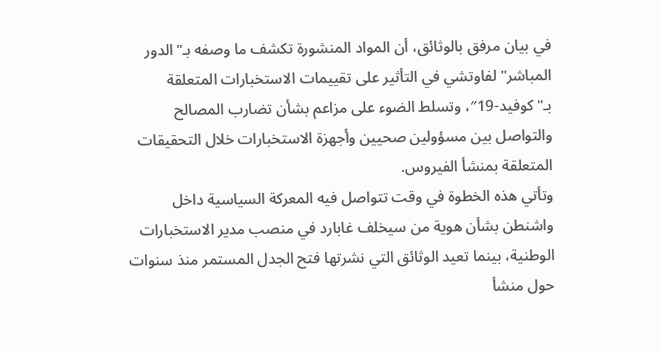في بيان مرفق بالوثائق، أن المواد المنشورة تكشف ما وصفه بـ"الدور المباشر" لفاوتشي في التأثير على تقييمات الاستخبارات المتعلقة بـ"كوفيد-19″، وتسلط الضوء على مزاعم بشأن تضارب المصالح والتواصل بين مسؤولين صحيين وأجهزة الاستخبارات خلال التحقيقات المتعلقة بمنشأ الفيروس.
وتأتي هذه الخطوة في وقت تتواصل فيه المعركة السياسية داخل واشنطن بشأن هوية من سيخلف غابارد في منصب مدير الاستخبارات الوطنية، بينما تعيد الوثائق التي نشرتها فتح الجدل المستمر منذ سنوات حول منشأ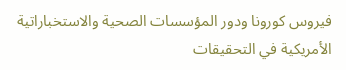فيروس كورونا ودور المؤسسات الصحية والاستخباراتية الأمريكية في التحقيقات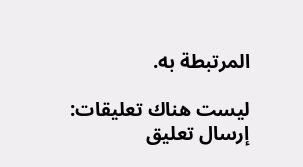المرتبطة به.

ليست هناك تعليقات:
إرسال تعليق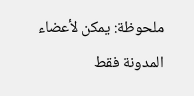ملحوظة: يمكن لأعضاء المدونة فقط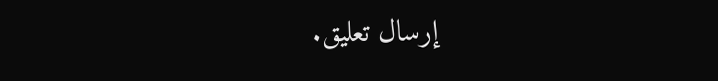إرسال تعليق.